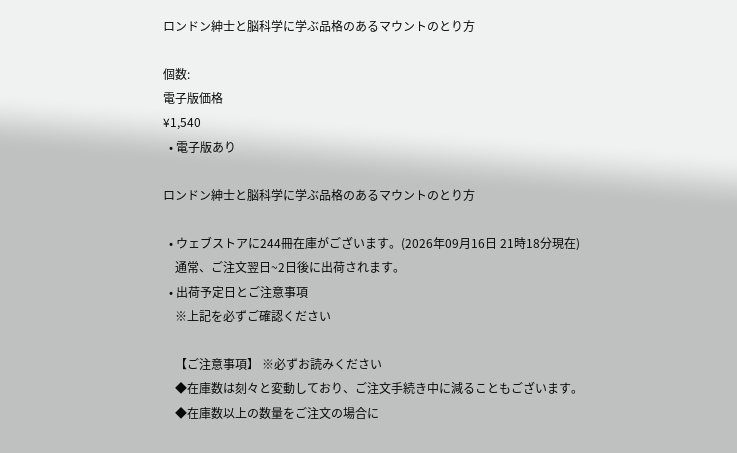ロンドン紳士と脳科学に学ぶ品格のあるマウントのとり方

個数:
電子版価格
¥1,540
  • 電子版あり

ロンドン紳士と脳科学に学ぶ品格のあるマウントのとり方

  • ウェブストアに244冊在庫がございます。(2026年09月16日 21時18分現在)
    通常、ご注文翌日~2日後に出荷されます。
  • 出荷予定日とご注意事項
    ※上記を必ずご確認ください

    【ご注意事項】 ※必ずお読みください
    ◆在庫数は刻々と変動しており、ご注文手続き中に減ることもございます。
    ◆在庫数以上の数量をご注文の場合に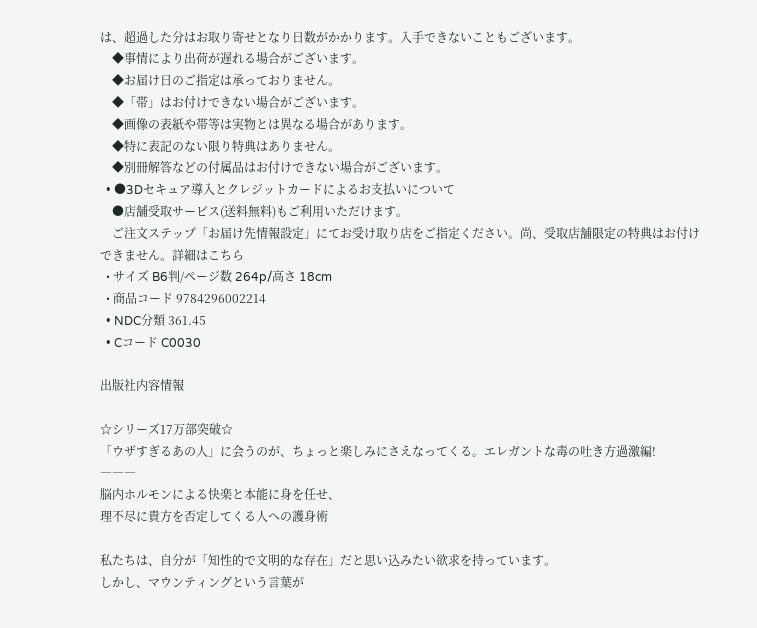は、超過した分はお取り寄せとなり日数がかかります。入手できないこともございます。
    ◆事情により出荷が遅れる場合がございます。
    ◆お届け日のご指定は承っておりません。
    ◆「帯」はお付けできない場合がございます。
    ◆画像の表紙や帯等は実物とは異なる場合があります。
    ◆特に表記のない限り特典はありません。
    ◆別冊解答などの付属品はお付けできない場合がございます。
  • ●3Dセキュア導入とクレジットカードによるお支払いについて
    ●店舗受取サービス(送料無料)もご利用いただけます。
    ご注文ステップ「お届け先情報設定」にてお受け取り店をご指定ください。尚、受取店舗限定の特典はお付けできません。詳細はこちら
  • サイズ B6判/ページ数 264p/高さ 18cm
  • 商品コード 9784296002214
  • NDC分類 361.45
  • Cコード C0030

出版社内容情報

☆シリーズ17万部突破☆
「ウザすぎるあの人」に会うのが、ちょっと楽しみにさえなってくる。エレガントな毒の吐き方過激編!
―――
脳内ホルモンによる快楽と本能に身を任せ、
理不尽に貴方を否定してくる人への護身術

私たちは、自分が「知性的で文明的な存在」だと思い込みたい欲求を持っています。
しかし、マウンティングという言葉が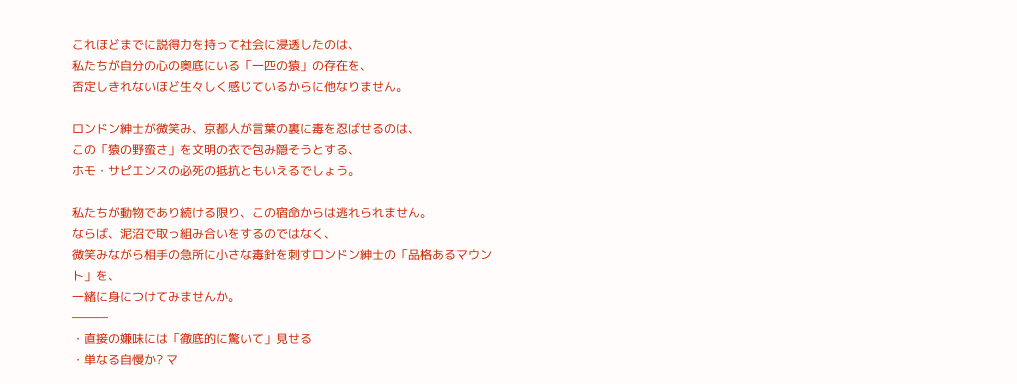これほどまでに説得力を持って社会に浸透したのは、
私たちが自分の心の奥底にいる「一匹の猿」の存在を、
否定しきれないほど生々しく感じているからに他なりません。

ロンドン紳士が微笑み、京都人が言葉の裏に毒を忍ばせるのは、
この「猿の野蛮さ」を文明の衣で包み隠そうとする、
ホモ・サピエンスの必死の抵抗ともいえるでしょう。

私たちが動物であり続ける限り、この宿命からは逃れられません。
ならば、泥沼で取っ組み合いをするのではなく、
微笑みながら相手の急所に小さな毒針を刺すロンドン紳士の「品格あるマウント」を、
一緒に身につけてみませんか。
―――
・直接の嫌味には「徹底的に驚いて」見せる
・単なる自慢か? マ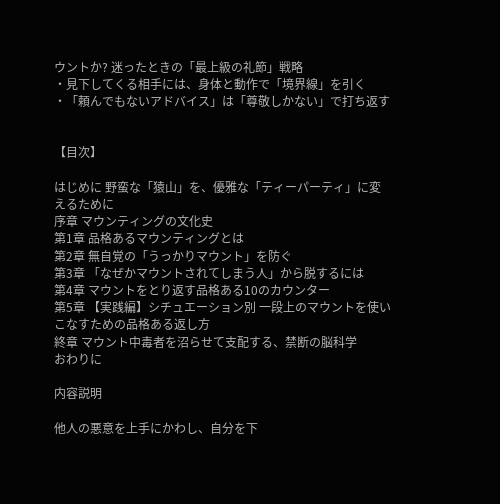ウントか? 迷ったときの「最上級の礼節」戦略
・見下してくる相手には、身体と動作で「境界線」を引く
・「頼んでもないアドバイス」は「尊敬しかない」で打ち返す


【目次】

はじめに 野蛮な「猿山」を、優雅な「ティーパーティ」に変えるために
序章 マウンティングの文化史
第1章 品格あるマウンティングとは
第2章 無自覚の「うっかりマウント」を防ぐ
第3章 「なぜかマウントされてしまう人」から脱するには
第4章 マウントをとり返す品格ある10のカウンター
第5章 【実践編】シチュエーション別 一段上のマウントを使いこなすための品格ある返し方
終章 マウント中毒者を沼らせて支配する、禁断の脳科学
おわりに

内容説明

他人の悪意を上手にかわし、自分を下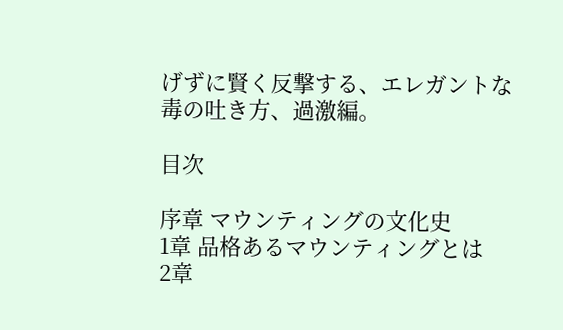げずに賢く反撃する、エレガントな毒の吐き方、過激編。

目次

序章 マウンティングの文化史
1章 品格あるマウンティングとは
2章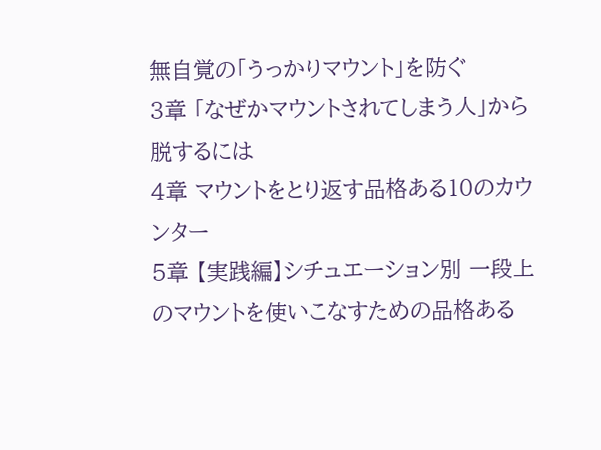無自覚の「うっかりマウント」を防ぐ
3章 「なぜかマウントされてしまう人」から脱するには
4章 マウントをとり返す品格ある10のカウンター
5章 【実践編】シチュエーション別 一段上のマウントを使いこなすための品格ある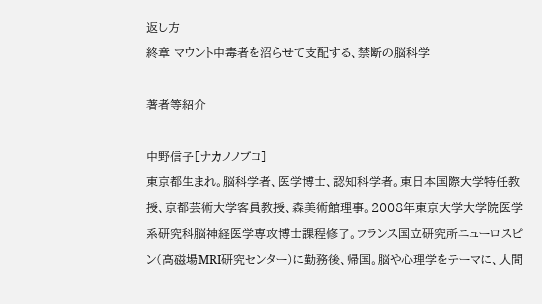返し方
終章 マウント中毒者を沼らせて支配する、禁断の脳科学

著者等紹介

中野信子[ナカノノブコ]
東京都生まれ。脳科学者、医学博士、認知科学者。東日本国際大学特任教授、京都芸術大学客員教授、森美術館理事。2008年東京大学大学院医学系研究科脳神経医学専攻博士課程修了。フランス国立研究所ニューロスピン(高磁場MRI研究センター)に勤務後、帰国。脳や心理学をテーマに、人間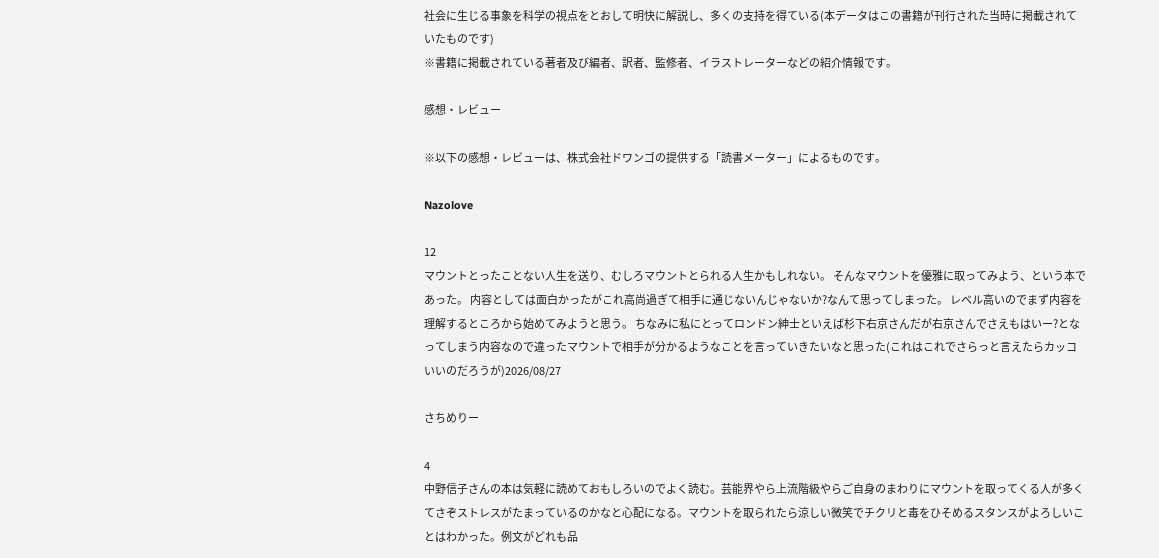社会に生じる事象を科学の視点をとおして明快に解説し、多くの支持を得ている(本データはこの書籍が刊行された当時に掲載されていたものです)
※書籍に掲載されている著者及び編者、訳者、監修者、イラストレーターなどの紹介情報です。

感想・レビュー

※以下の感想・レビューは、株式会社ドワンゴの提供する「読書メーター」によるものです。

Nazolove

12
マウントとったことない人生を送り、むしろマウントとられる人生かもしれない。 そんなマウントを優雅に取ってみよう、という本であった。 内容としては面白かったがこれ高尚過ぎて相手に通じないんじゃないか?なんて思ってしまった。 レベル高いのでまず内容を理解するところから始めてみようと思う。 ちなみに私にとってロンドン紳士といえば杉下右京さんだが右京さんでさえもはいー?となってしまう内容なので違ったマウントで相手が分かるようなことを言っていきたいなと思った(これはこれでさらっと言えたらカッコいいのだろうが)2026/08/27

さちめりー

4
中野信子さんの本は気軽に読めておもしろいのでよく読む。芸能界やら上流階級やらご自身のまわりにマウントを取ってくる人が多くてさぞストレスがたまっているのかなと心配になる。マウントを取られたら涼しい微笑でチクリと毒をひそめるスタンスがよろしいことはわかった。例文がどれも品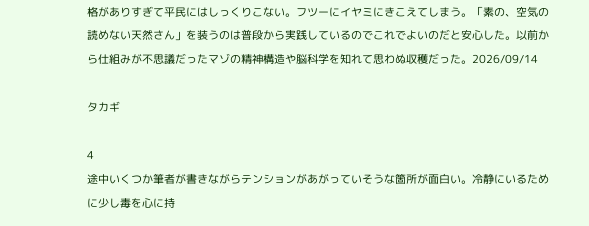格がありすぎて平民にはしっくりこない。フツーにイヤミにきこえてしまう。「素の、空気の読めない天然さん」を装うのは普段から実践しているのでこれでよいのだと安心した。以前から仕組みが不思議だったマゾの精神構造や脳科学を知れて思わぬ収穫だった。2026/09/14

タカギ

4
途中いくつか筆者が書きながらテンションがあがっていそうな箇所が面白い。冷静にいるために少し毒を心に持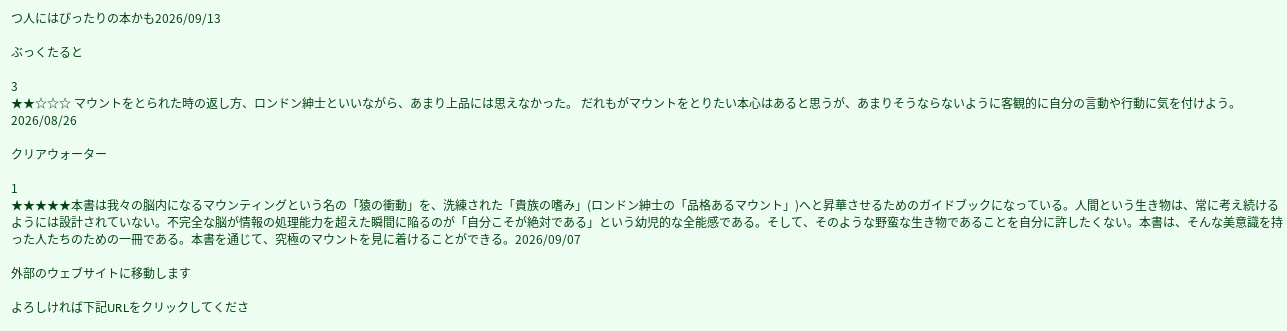つ人にはぴったりの本かも2026/09/13

ぶっくたると

3
★★☆☆☆ マウントをとられた時の返し方、ロンドン紳士といいながら、あまり上品には思えなかった。 だれもがマウントをとりたい本心はあると思うが、あまりそうならないように客観的に自分の言動や行動に気を付けよう。2026/08/26

クリアウォーター

1
★★★★★本書は我々の脳内になるマウンティングという名の「猿の衝動」を、洗練された「貴族の嗜み」(ロンドン紳士の「品格あるマウント」)へと昇華させるためのガイドブックになっている。人間という生き物は、常に考え続けるようには設計されていない。不完全な脳が情報の処理能力を超えた瞬間に陥るのが「自分こそが絶対である」という幼児的な全能感である。そして、そのような野蛮な生き物であることを自分に許したくない。本書は、そんな美意識を持った人たちのための一冊である。本書を通じて、究極のマウントを見に着けることができる。2026/09/07

外部のウェブサイトに移動します

よろしければ下記URLをクリックしてくださ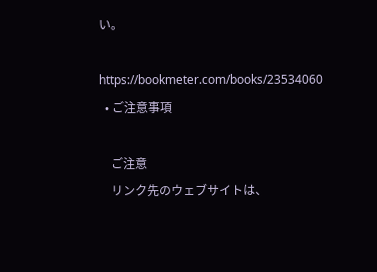い。

https://bookmeter.com/books/23534060
  • ご注意事項

    ご注意
    リンク先のウェブサイトは、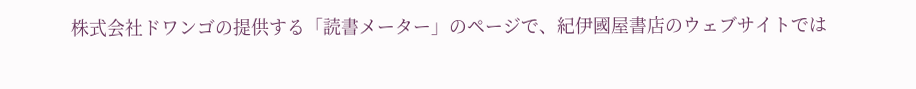株式会社ドワンゴの提供する「読書メーター」のページで、紀伊國屋書店のウェブサイトでは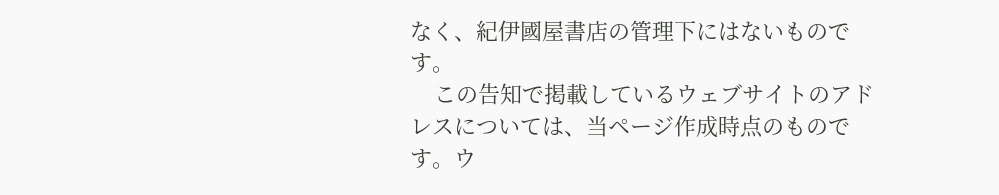なく、紀伊國屋書店の管理下にはないものです。
    この告知で掲載しているウェブサイトのアドレスについては、当ページ作成時点のものです。ウ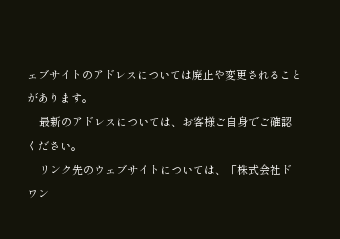ェブサイトのアドレスについては廃止や変更されることがあります。
    最新のアドレスについては、お客様ご自身でご確認ください。
    リンク先のウェブサイトについては、「株式会社ドワン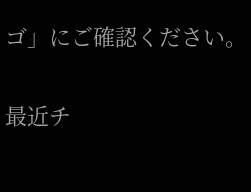ゴ」にご確認ください。

最近チ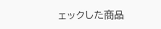ェックした商品